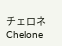チェロネ Chelone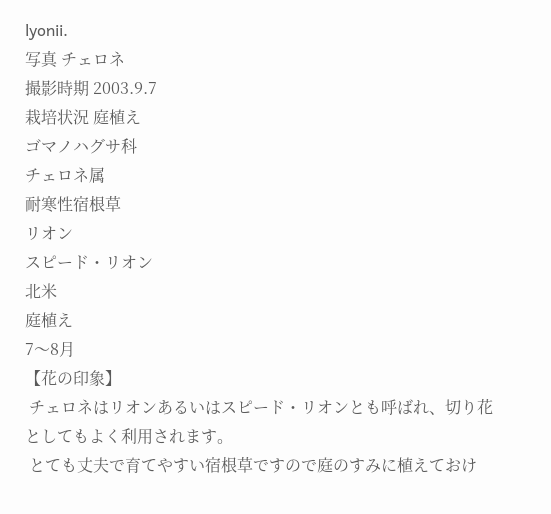lyonii.
写真 チェロネ
撮影時期 2003.9.7
栽培状況 庭植え
ゴマノハグサ科
チェロネ属
耐寒性宿根草
リオン
スピード・リオン
北米
庭植え
7〜8月
【花の印象】
 チェロネはリオンあるいはスピード・リオンとも呼ばれ、切り花としてもよく利用されます。
 とても丈夫で育てやすい宿根草ですので庭のすみに植えておけ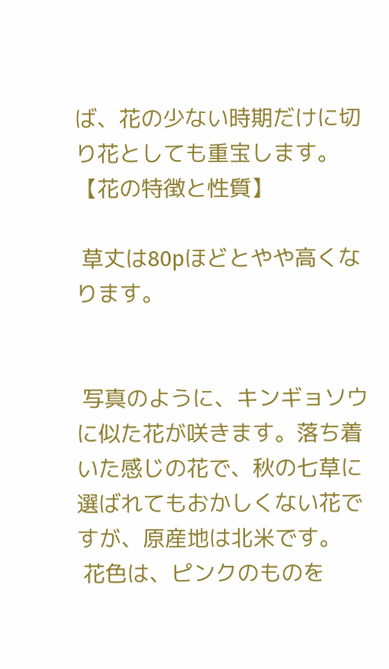ば、花の少ない時期だけに切り花としても重宝します。
【花の特徴と性質】

 草丈は80pほどとやや高くなります。


 写真のように、キンギョソウに似た花が咲きます。落ち着いた感じの花で、秋の七草に選ばれてもおかしくない花ですが、原産地は北米です。
 花色は、ピンクのものを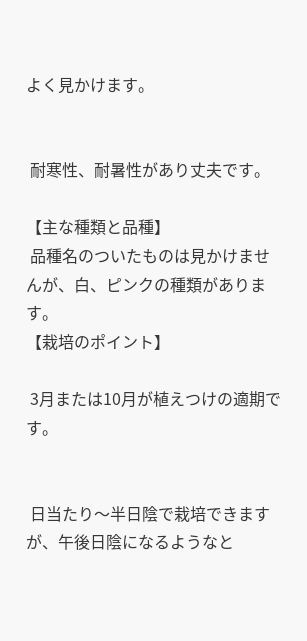よく見かけます。


 耐寒性、耐暑性があり丈夫です。

【主な種類と品種】
 品種名のついたものは見かけませんが、白、ピンクの種類があります。
【栽培のポイント】

 3月または10月が植えつけの適期です。


 日当たり〜半日陰で栽培できますが、午後日陰になるようなと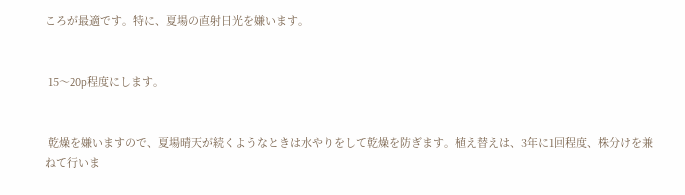ころが最適です。特に、夏場の直射日光を嫌います。


 15〜20p程度にします。


 乾燥を嫌いますので、夏場晴天が続くようなときは水やりをして乾燥を防ぎます。植え替えは、3年に1回程度、株分けを兼ねて行いま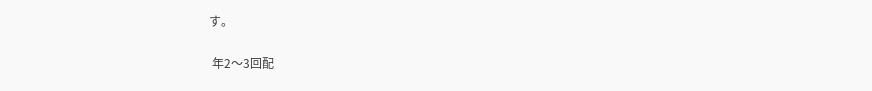す。


 年2〜3回配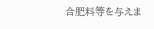合肥料等を与えま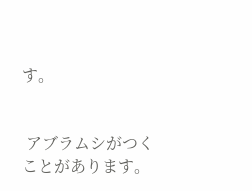す。


 アブラムシがつくことがあります。